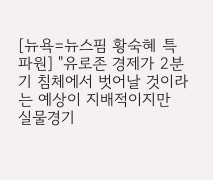[뉴욕=뉴스핌 황숙혜 특파원] "유로존 경제가 2분기 침체에서 벗어날 것이라는 예상이 지배적이지만 실물경기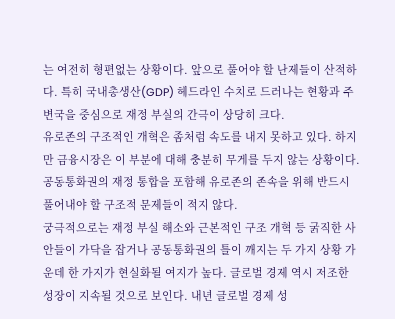는 여전히 형편없는 상황이다. 앞으로 풀어야 할 난제들이 산적하다. 특히 국내총생산(GDP) 헤드라인 수치로 드러나는 현황과 주변국을 중심으로 재정 부실의 간극이 상당히 크다.
유로존의 구조적인 개혁은 좀처럼 속도를 내지 못하고 있다. 하지만 금융시장은 이 부분에 대해 충분히 무게를 두지 않는 상황이다. 공동통화권의 재정 통합을 포함해 유로존의 존속을 위해 반드시 풀어내야 할 구조적 문제들이 적지 않다.
궁극적으로는 재정 부실 해소와 근본적인 구조 개혁 등 굵직한 사안들이 가닥을 잡거나 공동통화권의 틀이 깨지는 두 가지 상황 가운데 한 가지가 현실화될 여지가 높다. 글로벌 경제 역시 저조한 성장이 지속될 것으로 보인다. 내년 글로벌 경제 성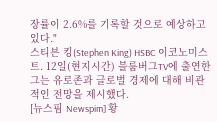장률이 2.6%를 기록할 것으로 예상하고 있다."
스티븐 킹(Stephen King) HSBC 이코노미스트. 12일(현지시간) 블룸버그TV에 출연한 그는 유로존과 글로벌 경제에 대해 비관적인 전망을 제시했다.
[뉴스핌 Newspim] 황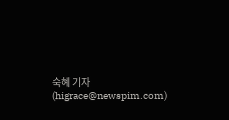숙혜 기자 (higrace@newspim.com)